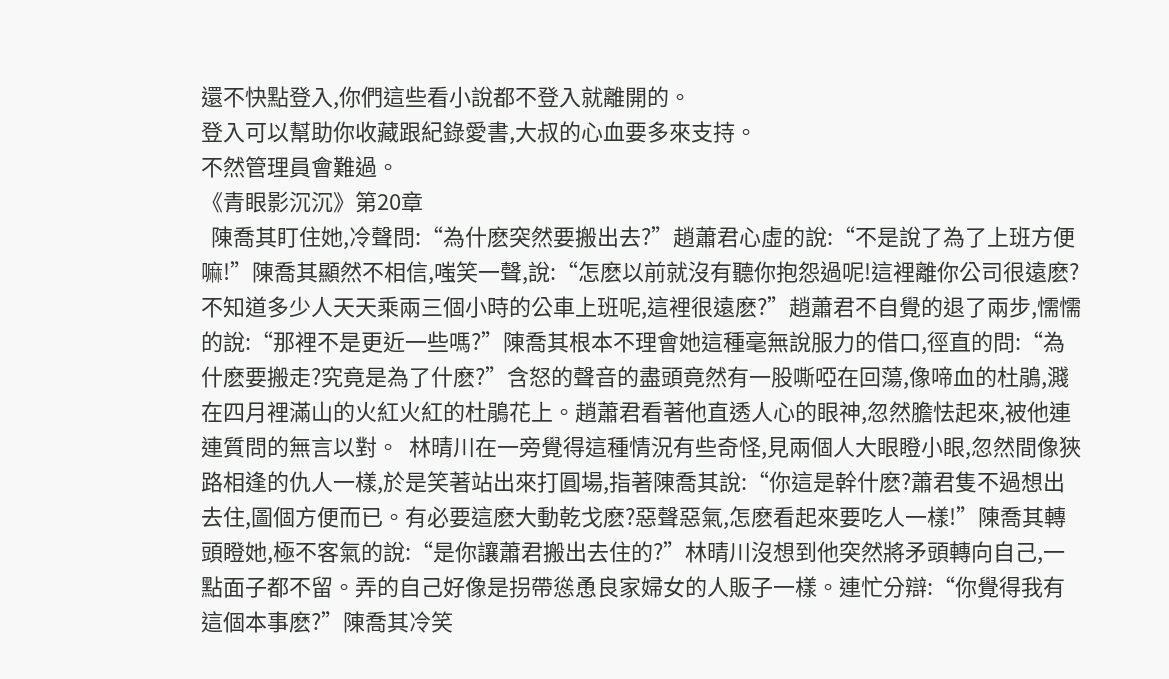還不快點登入,你們這些看小說都不登入就離開的。
登入可以幫助你收藏跟紀錄愛書,大叔的心血要多來支持。
不然管理員會難過。
《青眼影沉沉》第20章
  陳喬其盯住她,冷聲問:“為什麽突然要搬出去?”趙蕭君心虛的說:“不是說了為了上班方便嘛!”陳喬其顯然不相信,嗤笑一聲,說:“怎麽以前就沒有聽你抱怨過呢!這裡離你公司很遠麽?不知道多少人天天乘兩三個小時的公車上班呢,這裡很遠麽?”趙蕭君不自覺的退了兩步,懦懦的說:“那裡不是更近一些嗎?”陳喬其根本不理會她這種毫無說服力的借口,徑直的問:“為什麽要搬走?究竟是為了什麽?”含怒的聲音的盡頭竟然有一股嘶啞在回蕩,像啼血的杜鵑,濺在四月裡滿山的火紅火紅的杜鵑花上。趙蕭君看著他直透人心的眼神,忽然膽怯起來,被他連連質問的無言以對。  林晴川在一旁覺得這種情況有些奇怪,見兩個人大眼瞪小眼,忽然間像狹路相逢的仇人一樣,於是笑著站出來打圓場,指著陳喬其說:“你這是幹什麽?蕭君隻不過想出去住,圖個方便而已。有必要這麽大動乾戈麽?惡聲惡氣,怎麽看起來要吃人一樣!”陳喬其轉頭瞪她,極不客氣的說:“是你讓蕭君搬出去住的?”林晴川沒想到他突然將矛頭轉向自己,一點面子都不留。弄的自己好像是拐帶慫恿良家婦女的人販子一樣。連忙分辯:“你覺得我有這個本事麽?”陳喬其冷笑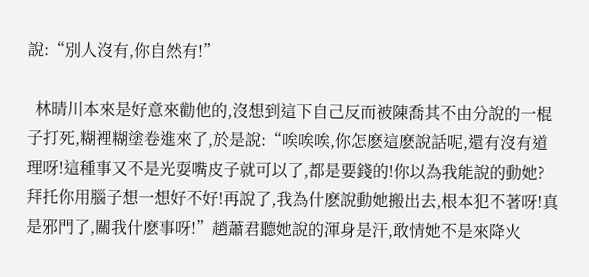說:“別人沒有,你自然有!”

  林晴川本來是好意來勸他的,沒想到這下自己反而被陳喬其不由分說的一棍子打死,糊裡糊塗卷進來了,於是說:“唉唉唉,你怎麽這麽說話呢,還有沒有道理呀!這種事又不是光耍嘴皮子就可以了,都是要錢的!你以為我能說的動她?拜托你用腦子想一想好不好!再說了,我為什麽說動她搬出去,根本犯不著呀!真是邪門了,關我什麽事呀!”趙蕭君聽她說的渾身是汗,敢情她不是來降火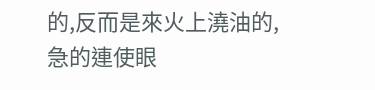的,反而是來火上澆油的,急的連使眼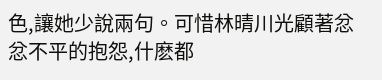色,讓她少說兩句。可惜林晴川光顧著忿忿不平的抱怨,什麽都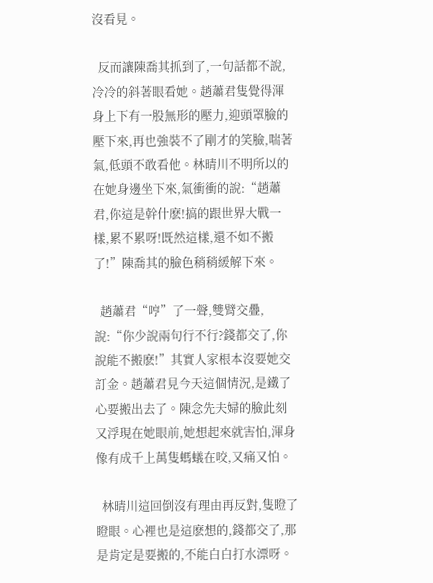沒看見。

  反而讓陳喬其抓到了,一句話都不說,冷冷的斜著眼看她。趙蕭君隻覺得渾身上下有一股無形的壓力,迎頭罩臉的壓下來,再也強裝不了剛才的笑臉,喘著氣,低頭不敢看他。林晴川不明所以的在她身邊坐下來,氣衝衝的說:“趙蕭君,你這是幹什麽!搞的跟世界大戰一樣,累不累呀!既然這樣,還不如不搬了!”陳喬其的臉色稍稍緩解下來。

  趙蕭君“哼”了一聲,雙臂交疊,說:“你少說兩句行不行?錢都交了,你說能不搬麽!”其實人家根本沒要她交訂金。趙蕭君見今天這個情況,是鐵了心要搬出去了。陳念先夫婦的臉此刻又浮現在她眼前,她想起來就害怕,渾身像有成千上萬隻螞蟻在咬,又痛又怕。

  林晴川這回倒沒有理由再反對,隻瞪了瞪眼。心裡也是這麽想的,錢都交了,那是肯定是要搬的,不能白白打水漂呀。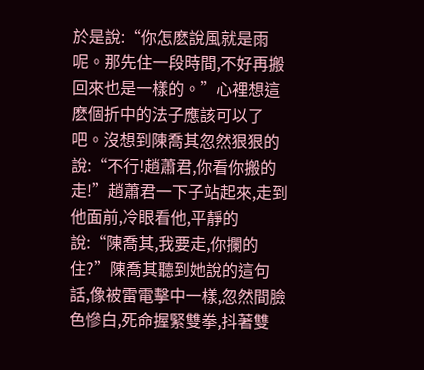於是說:“你怎麽說風就是雨呢。那先住一段時間,不好再搬回來也是一樣的。”心裡想這麽個折中的法子應該可以了吧。沒想到陳喬其忽然狠狠的說:“不行!趙蕭君,你看你搬的走!”趙蕭君一下子站起來,走到他面前,冷眼看他,平靜的說:“陳喬其,我要走,你攔的住?”陳喬其聽到她說的這句話,像被雷電擊中一樣,忽然間臉色慘白,死命握緊雙拳,抖著雙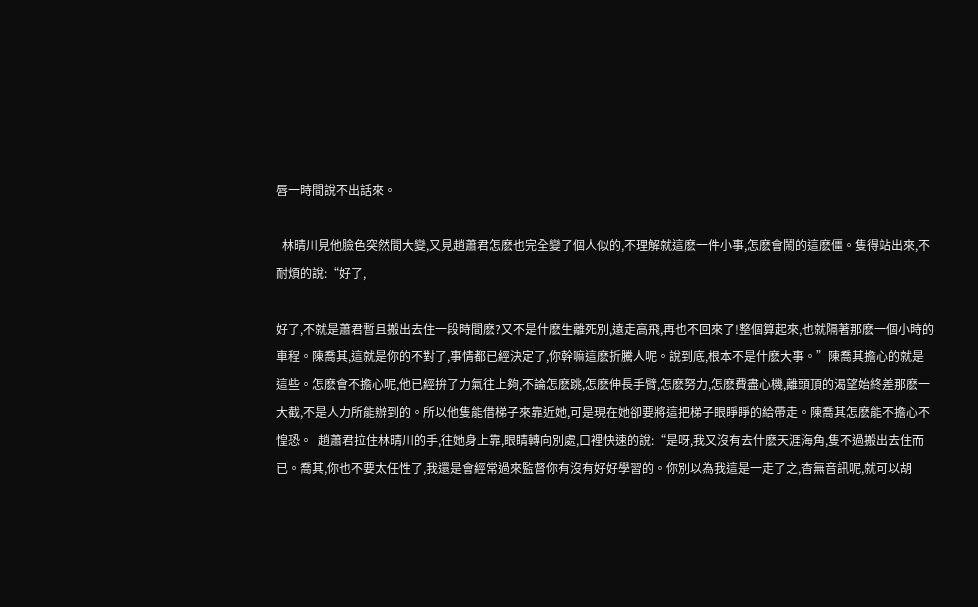唇一時間說不出話來。

  林晴川見他臉色突然間大變,又見趙蕭君怎麽也完全變了個人似的,不理解就這麽一件小事,怎麽會鬧的這麽僵。隻得站出來,不耐煩的說:“好了,

好了,不就是蕭君暫且搬出去住一段時間麽?又不是什麽生離死別,遠走高飛,再也不回來了!整個算起來,也就隔著那麽一個小時的車程。陳喬其,這就是你的不對了,事情都已經決定了,你幹嘛這麽折騰人呢。說到底,根本不是什麽大事。”陳喬其擔心的就是這些。怎麽會不擔心呢,他已經拚了力氣往上夠,不論怎麽跳,怎麽伸長手臂,怎麽努力,怎麽費盡心機,離頭頂的渴望始終差那麽一大截,不是人力所能辦到的。所以他隻能借梯子來靠近她,可是現在她卻要將這把梯子眼睜睜的給帶走。陳喬其怎麽能不擔心不惶恐。  趙蕭君拉住林晴川的手,往她身上靠,眼睛轉向別處,口裡快速的說:“是呀,我又沒有去什麽天涯海角,隻不過搬出去住而已。喬其,你也不要太任性了,我還是會經常過來監督你有沒有好好學習的。你別以為我這是一走了之,杳無音訊呢,就可以胡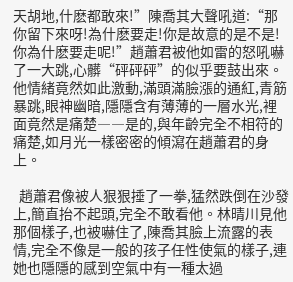天胡地,什麽都敢來!”陳喬其大聲吼道:“那你留下來呀!為什麽要走!你是故意的是不是!你為什麽要走呢!”趙蕭君被他如雷的怒吼嚇了一大跳,心髒“砰砰砰”的似乎要鼓出來。他情緒竟然如此激動,滿頭滿臉漲的通紅,青筋暴跳,眼神幽暗,隱隱含有薄薄的一層水光,裡面竟然是痛楚――是的,與年齡完全不相符的痛楚,如月光一樣密密的傾瀉在趙蕭君的身上。

  趙蕭君像被人狠狠捶了一拳,猛然跌倒在沙發上,簡直抬不起頭,完全不敢看他。林晴川見他那個樣子,也被嚇住了,陳喬其臉上流露的表情,完全不像是一般的孩子任性使氣的樣子,連她也隱隱的感到空氣中有一種太過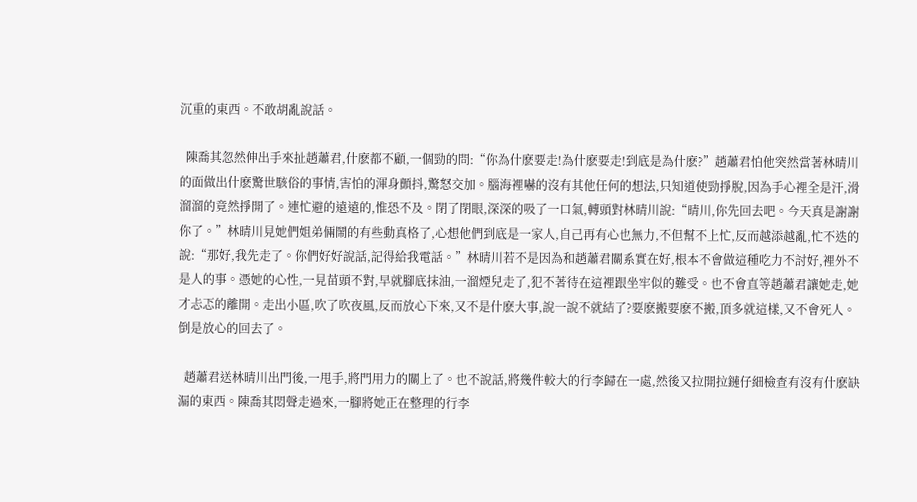沉重的東西。不敢胡亂說話。

  陳喬其忽然伸出手來扯趙蕭君,什麽都不顧,一個勁的問:“你為什麽要走!為什麽要走!到底是為什麽?”趙蕭君怕他突然當著林晴川的面做出什麽驚世駭俗的事情,害怕的渾身顫抖,驚怒交加。腦海裡嚇的沒有其他任何的想法,只知道使勁掙脫,因為手心裡全是汗,滑溜溜的竟然掙開了。連忙避的遠遠的,惟恐不及。閉了閉眼,深深的吸了一口氣,轉頭對林晴川說:“晴川,你先回去吧。今天真是謝謝你了。”林晴川見她們姐弟倆鬧的有些動真格了,心想他們到底是一家人,自己再有心也無力,不但幫不上忙,反而越添越亂,忙不迭的說:“那好,我先走了。你們好好說話,記得給我電話。”林晴川若不是因為和趙蕭君關系實在好,根本不會做這種吃力不討好,裡外不是人的事。憑她的心性,一見苗頭不對,早就腳底抹油,一溜煙兒走了,犯不著待在這裡跟坐牢似的難受。也不會直等趙蕭君讓她走,她才忐忑的離開。走出小區,吹了吹夜風,反而放心下來,又不是什麽大事,說一說不就結了?要麽搬要麽不搬,頂多就這樣,又不會死人。倒是放心的回去了。

  趙蕭君送林晴川出門後,一甩手,將門用力的關上了。也不說話,將幾件較大的行李歸在一處,然後又拉開拉鏈仔細檢查有沒有什麽缺漏的東西。陳喬其悶聲走過來,一腳將她正在整理的行李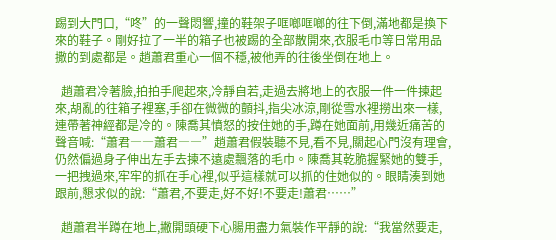踢到大門口,“咚”的一聲悶響,撞的鞋架子哐啷哐啷的往下倒,滿地都是換下來的鞋子。剛好拉了一半的箱子也被踢的全部散開來,衣服毛巾等日常用品撒的到處都是。趙蕭君重心一個不穩,被他弄的往後坐倒在地上。

  趙蕭君冷著臉,拍拍手爬起來,冷靜自若,走過去將地上的衣服一件一件揀起來,胡亂的往箱子裡塞,手卻在微微的顫抖,指尖冰涼,剛從雪水裡撈出來一樣,連帶著神經都是冷的。陳喬其憤怒的按住她的手,蹲在她面前,用幾近痛苦的聲音喊:“蕭君――蕭君――”趙蕭君假裝聽不見,看不見,關起心門沒有理會,仍然偏過身子伸出左手去揀不遠處飄落的毛巾。陳喬其乾脆握緊她的雙手,一把拽過來,牢牢的抓在手心裡,似乎這樣就可以抓的住她似的。眼睛湊到她跟前,懇求似的說:“蕭君,不要走,好不好!不要走!蕭君……”

  趙蕭君半蹲在地上,撇開頭硬下心腸用盡力氣裝作平靜的說:“我當然要走,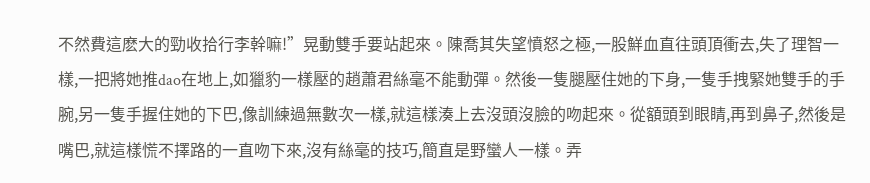不然費這麽大的勁收拾行李幹嘛!”晃動雙手要站起來。陳喬其失望憤怒之極,一股鮮血直往頭頂衝去,失了理智一樣,一把將她推dao在地上,如獵豹一樣壓的趙蕭君絲毫不能動彈。然後一隻腿壓住她的下身,一隻手拽緊她雙手的手腕,另一隻手握住她的下巴,像訓練過無數次一樣,就這樣湊上去沒頭沒臉的吻起來。從額頭到眼睛,再到鼻子,然後是嘴巴,就這樣慌不擇路的一直吻下來,沒有絲毫的技巧,簡直是野蠻人一樣。弄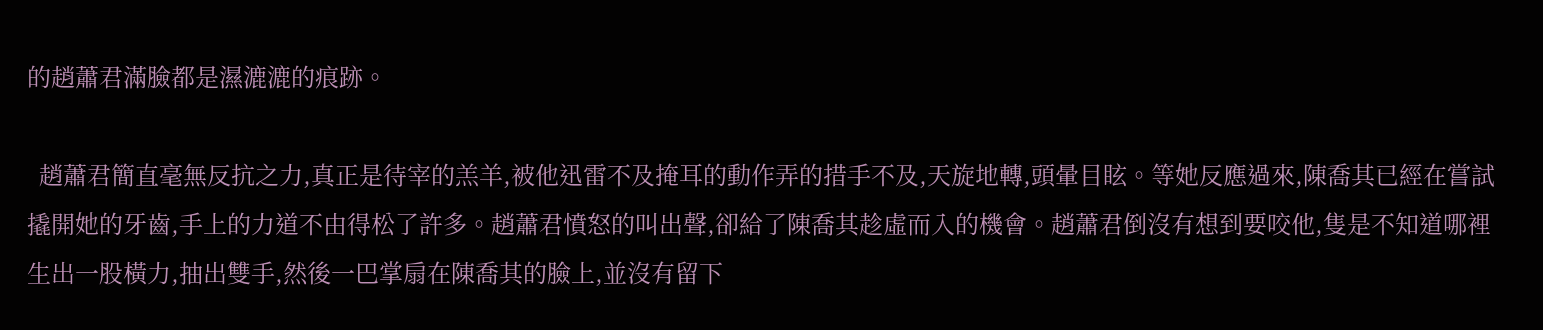的趙蕭君滿臉都是濕漉漉的痕跡。

  趙蕭君簡直毫無反抗之力,真正是待宰的羔羊,被他迅雷不及掩耳的動作弄的措手不及,天旋地轉,頭暈目眩。等她反應過來,陳喬其已經在嘗試撬開她的牙齒,手上的力道不由得松了許多。趙蕭君憤怒的叫出聲,卻給了陳喬其趁虛而入的機會。趙蕭君倒沒有想到要咬他,隻是不知道哪裡生出一股橫力,抽出雙手,然後一巴掌扇在陳喬其的臉上,並沒有留下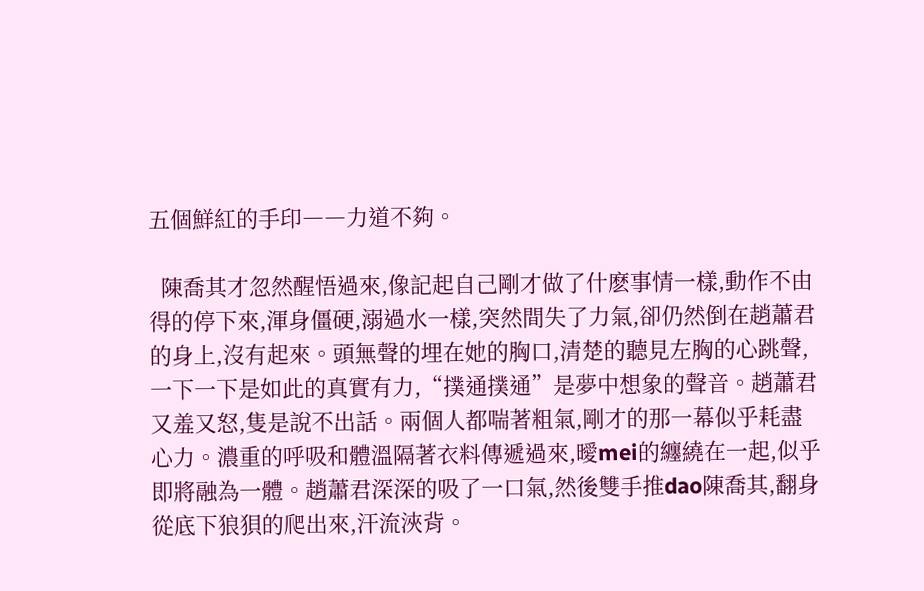五個鮮紅的手印――力道不夠。

  陳喬其才忽然醒悟過來,像記起自己剛才做了什麽事情一樣,動作不由得的停下來,渾身僵硬,溺過水一樣,突然間失了力氣,卻仍然倒在趙蕭君的身上,沒有起來。頭無聲的埋在她的胸口,清楚的聽見左胸的心跳聲,一下一下是如此的真實有力,“撲通撲通”是夢中想象的聲音。趙蕭君又羞又怒,隻是說不出話。兩個人都喘著粗氣,剛才的那一幕似乎耗盡心力。濃重的呼吸和體溫隔著衣料傳遞過來,曖mei的纏繞在一起,似乎即將融為一體。趙蕭君深深的吸了一口氣,然後雙手推dao陳喬其,翻身從底下狼狽的爬出來,汗流浹背。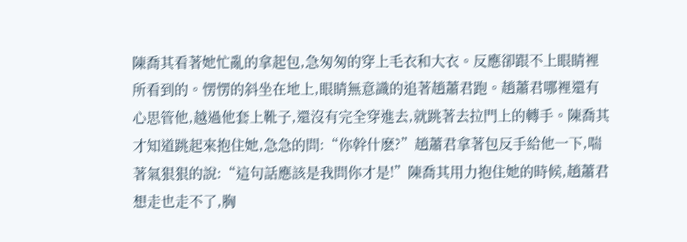陳喬其看著她忙亂的拿起包,急匆匆的穿上毛衣和大衣。反應卻跟不上眼睛裡所看到的。愣愣的斜坐在地上,眼睛無意識的追著趙蕭君跑。趙蕭君哪裡還有心思管他,越過他套上靴子,還沒有完全穿進去,就跳著去拉門上的轉手。陳喬其才知道跳起來抱住她,急急的問:“你幹什麽?”趙蕭君拿著包反手給他一下,喘著氣狠狠的說:“這句話應該是我問你才是!”陳喬其用力抱住她的時候,趙蕭君想走也走不了,胸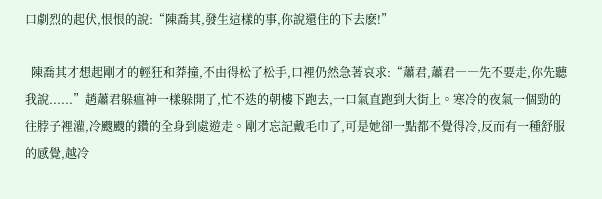口劇烈的起伏,恨恨的說:“陳喬其,發生這樣的事,你說還住的下去麽!”

  陳喬其才想起剛才的輕狂和莽撞,不由得松了松手,口裡仍然急著哀求:“蕭君,蕭君――先不要走,你先聽我說......”趙蕭君躲瘟神一樣躲開了,忙不迭的朝樓下跑去,一口氣直跑到大街上。寒冷的夜氣一個勁的往脖子裡灌,冷颼颼的鑽的全身到處遊走。剛才忘記戴毛巾了,可是她卻一點都不覺得冷,反而有一種舒服的感覺,越冷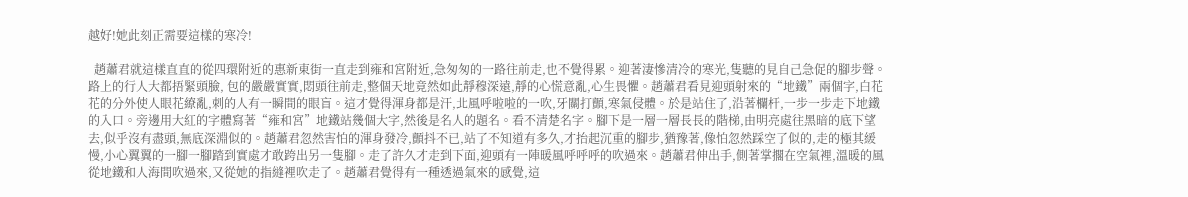越好!她此刻正需要這樣的寒冷!

  趙蕭君就這樣直直的從四環附近的惠新東街一直走到雍和宮附近,急匆匆的一路往前走,也不覺得累。迎著淒慘清冷的寒光,隻聽的見自己急促的腳步聲。路上的行人大都捂緊頭臉, 包的嚴嚴實實,悶頭往前走,整個天地竟然如此靜穆深遠,靜的心慌意亂,心生畏懼。趙蕭君看見迎頭射來的“地鐵”兩個字,白花花的分外使人眼花繚亂,刺的人有一瞬間的眼盲。這才覺得渾身都是汗,北風呼啦啦的一吹,牙關打顫,寒氣侵體。於是站住了,沿著欄杆,一步一步走下地鐵的入口。旁邊用大紅的字體寫著“雍和宮”地鐵站幾個大字,然後是名人的題名。看不清楚名字。腳下是一層一層長長的階梯,由明亮處往黑暗的底下望去,似乎沒有盡頭,無底深淵似的。趙蕭君忽然害怕的渾身發冷,顫抖不已,站了不知道有多久,才抬起沉重的腳步,猶豫著,像怕忽然踩空了似的,走的極其緩慢,小心翼翼的一腳一腳踏到實處才敢跨出另一隻腳。走了許久才走到下面,迎頭有一陣暖風呼呼呼的吹過來。趙蕭君伸出手,側著掌擱在空氣裡,溫暖的風從地鐵和人海間吹過來,又從她的指縫裡吹走了。趙蕭君覺得有一種透過氣來的感覺,這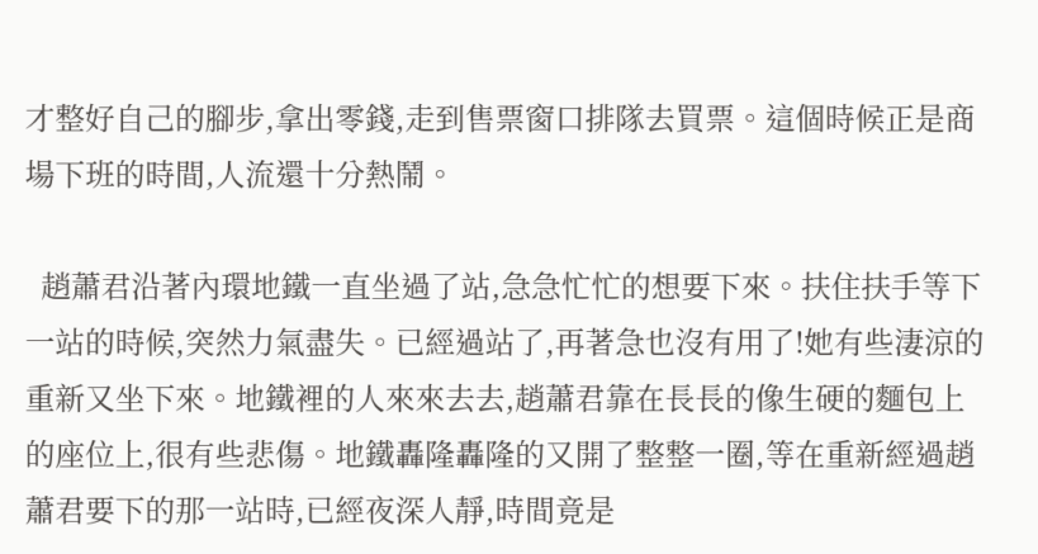才整好自己的腳步,拿出零錢,走到售票窗口排隊去買票。這個時候正是商場下班的時間,人流還十分熱鬧。

  趙蕭君沿著內環地鐵一直坐過了站,急急忙忙的想要下來。扶住扶手等下一站的時候,突然力氣盡失。已經過站了,再著急也沒有用了!她有些淒涼的重新又坐下來。地鐵裡的人來來去去,趙蕭君靠在長長的像生硬的麵包上的座位上,很有些悲傷。地鐵轟隆轟隆的又開了整整一圈,等在重新經過趙蕭君要下的那一站時,已經夜深人靜,時間竟是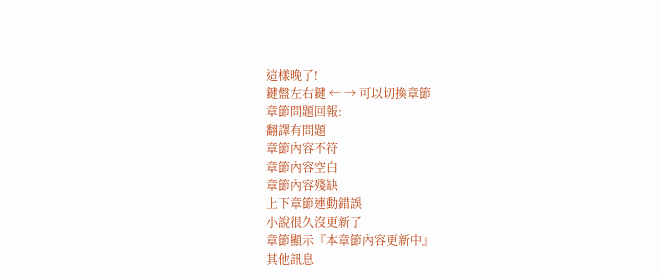這樣晚了!
鍵盤左右鍵 ← → 可以切換章節
章節問題回報:
翻譯有問題
章節內容不符
章節內容空白
章節內容殘缺
上下章節連動錯誤
小說很久沒更新了
章節顯示『本章節內容更新中』
其他訊息